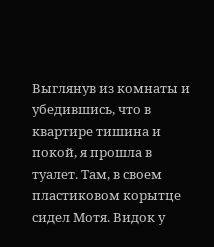Выглянув из комнаты и убедившись, что в квартире тишина и покой, я прошла в туалет. Там, в своем пластиковом корытце сидел Мотя. Видок у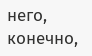него, конечно,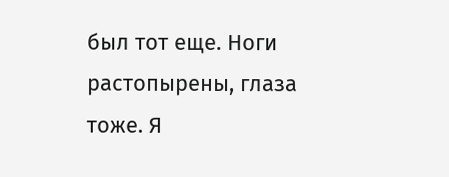был тот еще. Ноги растопырены, глаза тоже. Я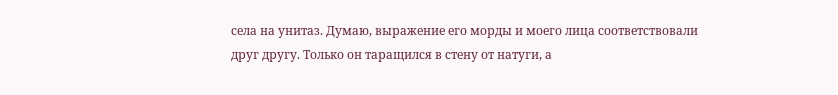села на унитаз. Думаю, выражение его морды и моего лица соответствовали друг другу. Только он таращился в стену от натуги, а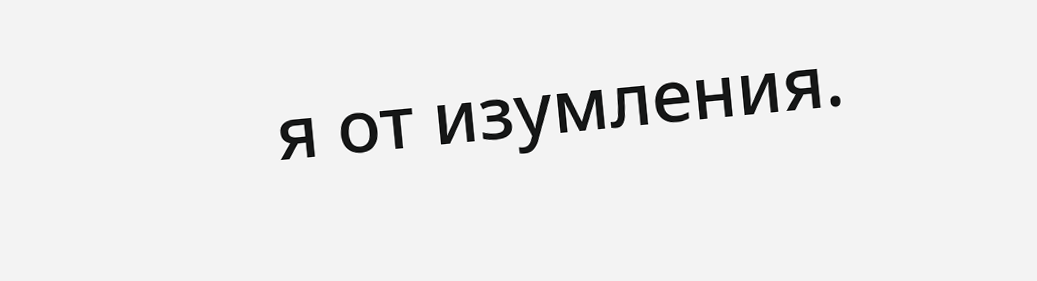я от изумления.